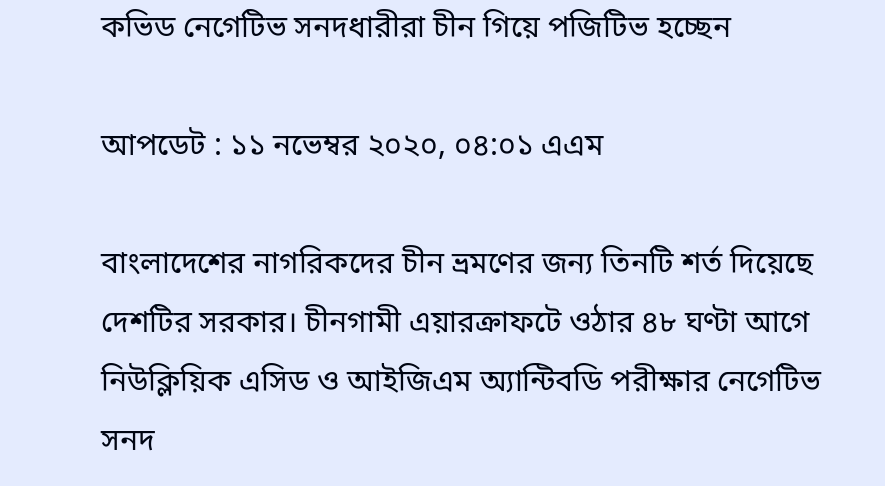কভিড নেগেটিভ সনদধারীরা চীন গিয়ে পজিটিভ হচ্ছেন

আপডেট : ১১ নভেম্বর ২০২০, ০৪:০১ এএম

বাংলাদেশের নাগরিকদের চীন ভ্রমণের জন্য তিনটি শর্ত দিয়েছে দেশটির সরকার। চীনগামী এয়ারক্রাফটে ওঠার ৪৮ ঘণ্টা আগে নিউক্লিয়িক এসিড ও আইজিএম অ্যান্টিবডি পরীক্ষার নেগেটিভ সনদ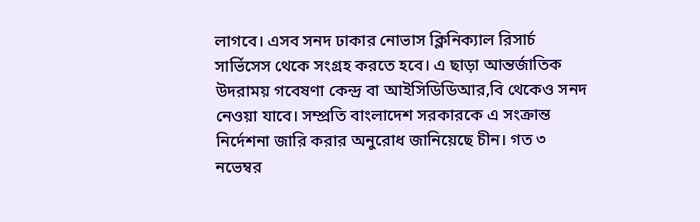লাগবে। এসব সনদ ঢাকার নোভাস ক্লিনিক্যাল রিসার্চ সার্ভিসেস থেকে সংগ্রহ করতে হবে। এ ছাড়া আন্তর্জাতিক উদরাময় গবেষণা কেন্দ্র বা আইসিডিডিআর,বি থেকেও সনদ নেওয়া যাবে। সম্প্রতি বাংলাদেশ সরকারকে এ সংক্রান্ত নির্দেশনা জারি করার অনুরোধ জানিয়েছে চীন। গত ৩ নভেম্বর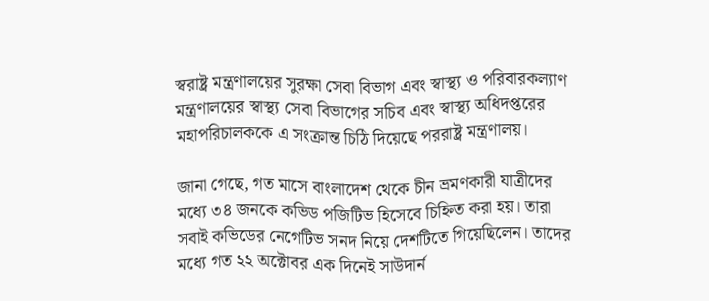স্বরাষ্ট্র মন্ত্রণালয়ের সুরক্ষা সেবা বিভাগ এবং স্বাস্থ্য ও পরিবারকল্যাণ মন্ত্রণালয়ের স্বাস্থ্য সেবা বিভাগের সচিব এবং স্বাস্থ্য অধিদপ্তরের মহাপরিচালককে এ সংক্রান্ত চিঠি দিয়েছে পররাষ্ট্র মন্ত্রণালয়।

জানা গেছে, গত মাসে বাংলাদেশ থেকে চীন ভ্রমণকারী যাত্রীদের মধ্যে ৩৪ জনকে কভিড পজিটিভ হিসেবে চিহ্নিত করা হয়। তারা সবাই কভিডের নেগেটিভ সনদ নিয়ে দেশটিতে গিয়েছিলেন। তাদের মধ্যে গত ২২ অক্টোবর এক দিনেই সাউদার্ন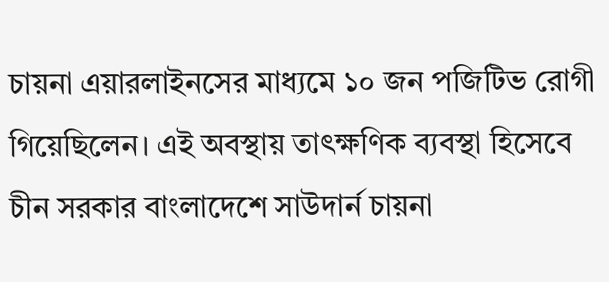চায়না এয়ারলাইনসের মাধ্যমে ১০ জন পজিটিভ রোগী গিয়েছিলেন। এই অবস্থায় তাৎক্ষণিক ব্যবস্থা হিসেবে চীন সরকার বাংলাদেশে সাউদার্ন চায়না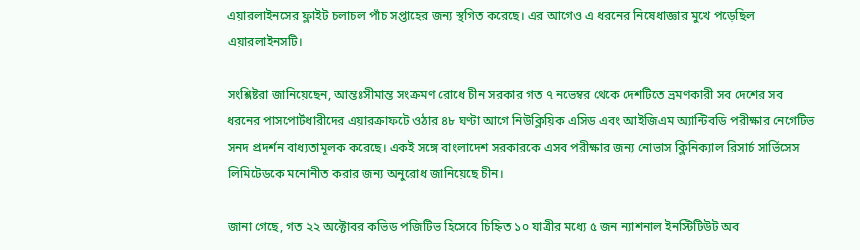এয়ারলাইনসের ফ্লাইট চলাচল পাঁচ সপ্তাহের জন্য স্থগিত করেছে। এর আগেও এ ধরনের নিষেধাজ্ঞার মুখে পড়েছিল এয়ারলাইনসটি।

সংশ্লিষ্টরা জানিয়েছেন, আন্তঃসীমান্ত সংক্রমণ রোধে চীন সরকার গত ৭ নভেম্বর থেকে দেশটিতে ভ্রমণকারী সব দেশের সব ধরনের পাসপোর্টধারীদের এয়ারক্রাফটে ওঠার ৪৮ ঘণ্টা আগে নিউক্লিয়িক এসিড এবং আইজিএম অ্যান্টিবডি পরীক্ষার নেগেটিভ সনদ প্রদর্শন বাধ্যতামূলক করেছে। একই সঙ্গে বাংলাদেশ সরকারকে এসব পরীক্ষার জন্য নোভাস ক্লিনিক্যাল রিসার্চ সার্ভিসেস লিমিটেডকে মনোনীত করার জন্য অনুরোধ জানিয়েছে চীন।

জানা গেছে, গত ২২ অক্টোবর কভিড পজিটিভ হিসেবে চিহ্নিত ১০ যাত্রীর মধ্যে ৫ জন ন্যাশনাল ইনস্টিটিউট অব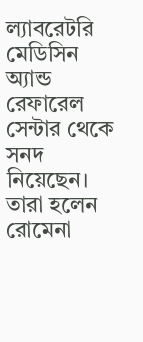ল্যাবরেটরি মেডিসিন অ্যান্ড রেফারেল সেন্টার থেকে সনদ নিয়েছেন। তারা হলেন রোমেনা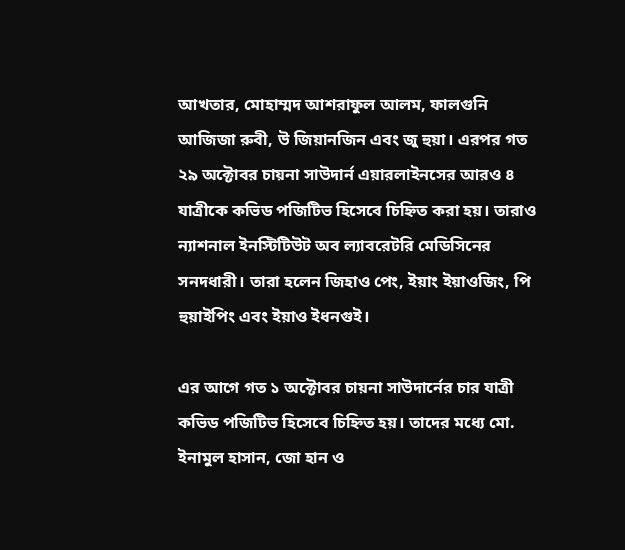আখতার, মোহাম্মদ আশরাফুল আলম, ফালগুনি আজিজা রুবী, উ জিয়ানজিন এবং জু হুয়া। এরপর গত ২৯ অক্টোবর চায়না সাউদার্ন এয়ারলাইনসের আরও ৪ যাত্রীকে কভিড পজিটিভ হিসেবে চিহ্নিত করা হয়। তারাও ন্যাশনাল ইনস্টিটিউট অব ল্যাবরেটরি মেডিসিনের সনদধারী। তারা হলেন জিহাও পেং, ইয়াং ইয়াওজিং, পি হুয়াইপিং এবং ইয়াও ইধনগুই।

এর আগে গত ১ অক্টোবর চায়না সাউদার্নের চার যাত্রী কভিড পজিটিভ হিসেবে চিহ্নিত হয়। তাদের মধ্যে মো. ইনামুল হাসান, জো হান ও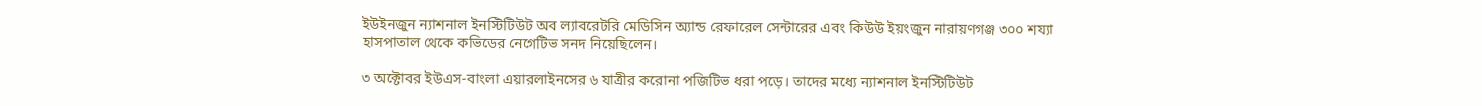ইউইনজুন ন্যাশনাল ইনস্টিটিউট অব ল্যাবরেটরি মেডিসিন অ্যান্ড রেফারেল সেন্টারের এবং কিউউ ইয়ংজুন নারায়ণগঞ্জ ৩০০ শয্যা হাসপাতাল থেকে কভিডের নেগেটিভ সনদ নিয়েছিলেন।

৩ অক্টোবর ইউএস-বাংলা এয়ারলাইনসের ৬ যাত্রীর করোনা পজিটিভ ধরা পড়ে। তাদের মধ্যে ন্যাশনাল ইনস্টিটিউট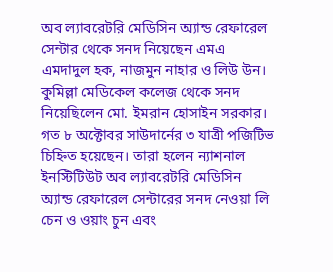অব ল্যাবরেটরি মেডিসিন অ্যান্ড রেফারেল সেন্টার থেকে সনদ নিয়েছেন এমএ এমদাদুল হক, নাজমুন নাহার ও লিউ উন। কুমিল্লা মেডিকেল কলেজ থেকে সনদ নিয়েছিলেন মো. ইমরান হোসাইন সরকার। গত ৮ অক্টোবর সাউদার্নের ৩ যাত্রী পজিটিভ চিহ্নিত হয়েছেন। তারা হলেন ন্যাশনাল ইনস্টিটিউট অব ল্যাবরেটরি মেডিসিন অ্যান্ড রেফারেল সেন্টারের সনদ নেওয়া লি চেন ও ওয়াং চুন এবং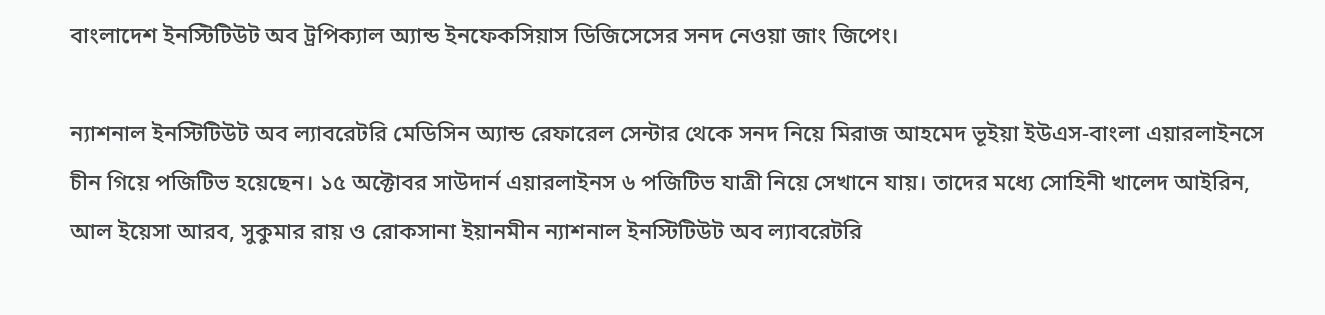বাংলাদেশ ইনস্টিটিউট অব ট্রপিক্যাল অ্যান্ড ইনফেকসিয়াস ডিজিসেসের সনদ নেওয়া জাং জিপেং।

ন্যাশনাল ইনস্টিটিউট অব ল্যাবরেটরি মেডিসিন অ্যান্ড রেফারেল সেন্টার থেকে সনদ নিয়ে মিরাজ আহমেদ ভূইয়া ইউএস-বাংলা এয়ারলাইনসে চীন গিয়ে পজিটিভ হয়েছেন। ১৫ অক্টোবর সাউদার্ন এয়ারলাইনস ৬ পজিটিভ যাত্রী নিয়ে সেখানে যায়। তাদের মধ্যে সোহিনী খালেদ আইরিন, আল ইয়েসা আরব, সুকুমার রায় ও রোকসানা ইয়ানমীন ন্যাশনাল ইনস্টিটিউট অব ল্যাবরেটরি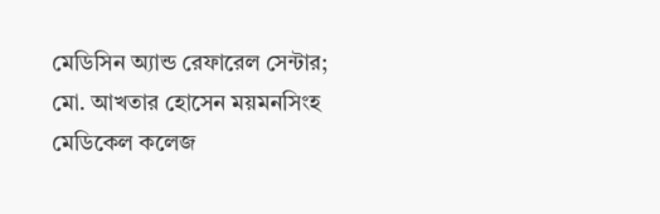মেডিসিন অ্যান্ড রেফারেল সেন্টার; মো. আখতার হোসেন ময়মনসিংহ মেডিকেল কলেজ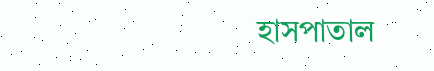হাসপাতাল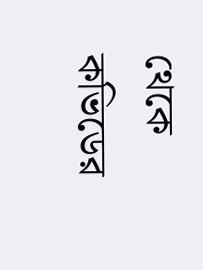থেকে কভিডের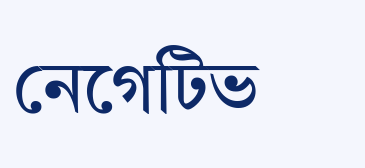নেগেটিভ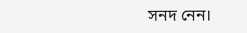সনদ নেন।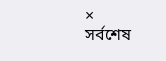×
সর্বশেষ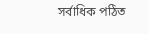সর্বাধিক পঠিত